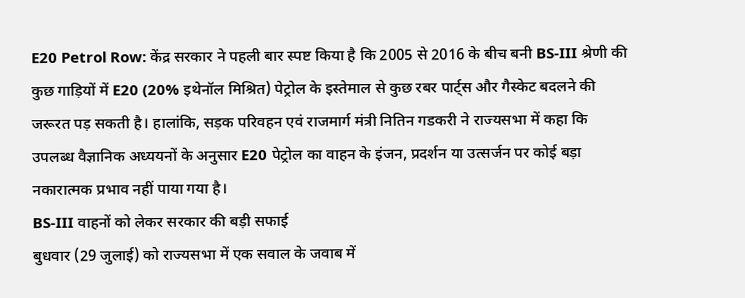E20 Petrol Row: केंद्र सरकार ने पहली बार स्पष्ट किया है कि 2005 से 2016 के बीच बनी BS-III श्रेणी की कुछ गाड़ियों में E20 (20% इथेनॉल मिश्रित) पेट्रोल के इस्तेमाल से कुछ रबर पार्ट्स और गैस्केट बदलने की जरूरत पड़ सकती है। हालांकि, सड़क परिवहन एवं राजमार्ग मंत्री नितिन गडकरी ने राज्यसभा में कहा कि उपलब्ध वैज्ञानिक अध्ययनों के अनुसार E20 पेट्रोल का वाहन के इंजन, प्रदर्शन या उत्सर्जन पर कोई बड़ा नकारात्मक प्रभाव नहीं पाया गया है।
BS-III वाहनों को लेकर सरकार की बड़ी सफाई
बुधवार (29 जुलाई) को राज्यसभा में एक सवाल के जवाब में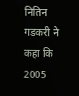नितिन गडकरी ने कहा कि 2005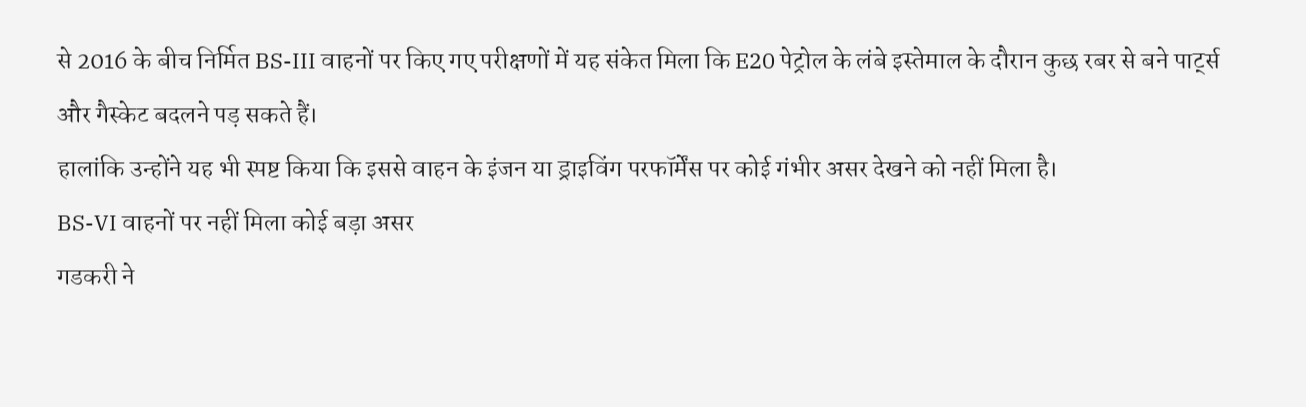से 2016 के बीच निर्मित BS-III वाहनों पर किए गए परीक्षणों में यह संकेत मिला कि E20 पेट्रोल के लंबे इस्तेमाल के दौरान कुछ रबर से बने पार्ट्स और गैस्केट बदलने पड़ सकते हैं।
हालांकि उन्होंने यह भी स्पष्ट किया कि इससे वाहन के इंजन या ड्राइविंग परफॉर्मेंस पर कोई गंभीर असर देखने को नहीं मिला है।
BS-VI वाहनों पर नहीं मिला कोई बड़ा असर
गडकरी ने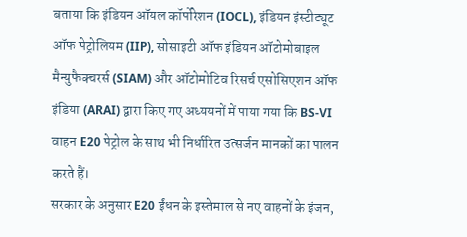बताया कि इंडियन ऑयल कॉर्पोरेशन (IOCL), इंडियन इंस्टीट्यूट ऑफ पेट्रोलियम (IIP), सोसाइटी ऑफ इंडियन ऑटोमोबाइल मैन्युफैक्चरर्स (SIAM) और ऑटोमोटिव रिसर्च एसोसिएशन ऑफ इंडिया (ARAI) द्वारा किए गए अध्ययनों में पाया गया कि BS-VI वाहन E20 पेट्रोल के साथ भी निर्धारित उत्सर्जन मानकों का पालन करते हैं।
सरकार के अनुसार E20 ईंधन के इस्तेमाल से नए वाहनों के इंजन,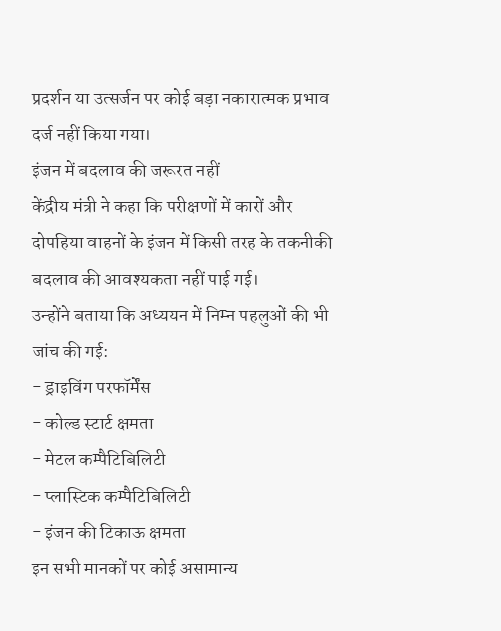प्रदर्शन या उत्सर्जन पर कोई बड़ा नकारात्मक प्रभाव दर्ज नहीं किया गया।
इंजन में बदलाव की जरूरत नहीं
केंद्रीय मंत्री ने कहा कि परीक्षणों में कारों और दोपहिया वाहनों के इंजन में किसी तरह के तकनीकी बदलाव की आवश्यकता नहीं पाई गई।
उन्होंने बताया कि अध्ययन में निम्न पहलुओं की भी जांच की गई:
- ड्राइविंग परफॉर्मेंस
- कोल्ड स्टार्ट क्षमता
- मेटल कम्पैटिबिलिटी
- प्लास्टिक कम्पैटिबिलिटी
- इंजन की टिकाऊ क्षमता
इन सभी मानकों पर कोई असामान्य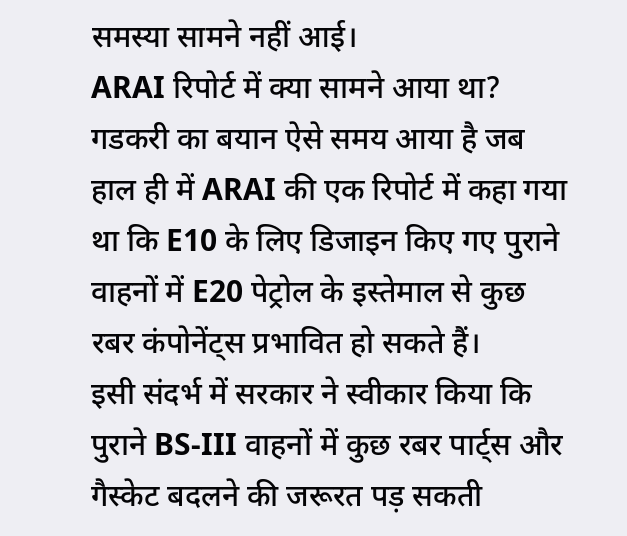समस्या सामने नहीं आई।
ARAI रिपोर्ट में क्या सामने आया था?
गडकरी का बयान ऐसे समय आया है जब हाल ही में ARAI की एक रिपोर्ट में कहा गया था कि E10 के लिए डिजाइन किए गए पुराने वाहनों में E20 पेट्रोल के इस्तेमाल से कुछ रबर कंपोनेंट्स प्रभावित हो सकते हैं।
इसी संदर्भ में सरकार ने स्वीकार किया कि पुराने BS-III वाहनों में कुछ रबर पार्ट्स और गैस्केट बदलने की जरूरत पड़ सकती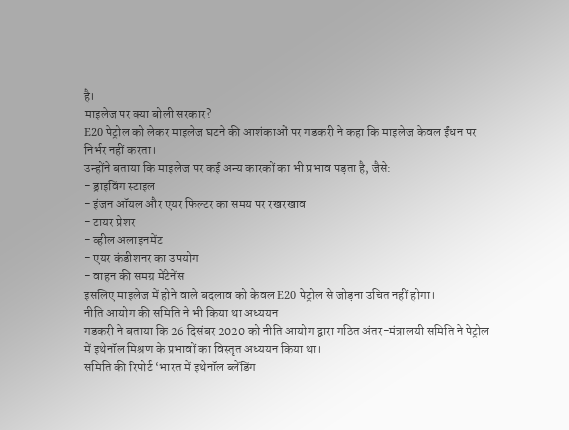है।
माइलेज पर क्या बोली सरकार?
E20 पेट्रोल को लेकर माइलेज घटने की आशंकाओं पर गडकरी ने कहा कि माइलेज केवल ईंधन पर निर्भर नहीं करता।
उन्होंने बताया कि माइलेज पर कई अन्य कारकों का भी प्रभाव पड़ता है, जैसे:
- ड्राइविंग स्टाइल
- इंजन ऑयल और एयर फिल्टर का समय पर रखरखाव
- टायर प्रेशर
- व्हील अलाइनमेंट
- एयर कंडीशनर का उपयोग
- वाहन की समग्र मेंटेनेंस
इसलिए माइलेज में होने वाले बदलाव को केवल E20 पेट्रोल से जोड़ना उचित नहीं होगा।
नीति आयोग की समिति ने भी किया था अध्ययन
गडकरी ने बताया कि 26 दिसंबर 2020 को नीति आयोग द्वारा गठित अंतर-मंत्रालयी समिति ने पेट्रोल में इथेनॉल मिश्रण के प्रभावों का विस्तृत अध्ययन किया था।
समिति की रिपोर्ट ‘भारत में इथेनॉल ब्लेंडिंग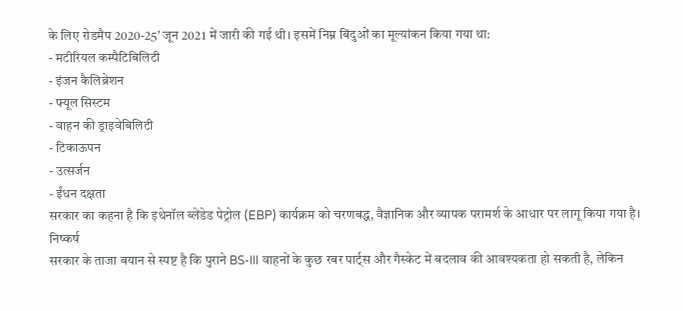के लिए रोडमैप 2020-25’ जून 2021 में जारी की गई थी। इसमें निम्न बिंदुओं का मूल्यांकन किया गया था:
- मटीरियल कम्पैटिबिलिटी
- इंजन कैलिब्रेशन
- फ्यूल सिस्टम
- वाहन की ड्राइवेबिलिटी
- टिकाऊपन
- उत्सर्जन
- ईंधन दक्षता
सरकार का कहना है कि इथेनॉल ब्लेंडेड पेट्रोल (EBP) कार्यक्रम को चरणबद्ध, वैज्ञानिक और व्यापक परामर्श के आधार पर लागू किया गया है।
निष्कर्ष
सरकार के ताजा बयान से स्पष्ट है कि पुराने BS-III वाहनों के कुछ रबर पार्ट्स और गैस्केट में बदलाव की आवश्यकता हो सकती है, लेकिन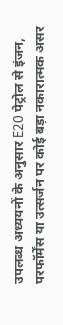उपलब्ध अध्ययनों के अनुसार E20 पेट्रोल से इंजन, परफॉर्मेंस या उत्सर्जन पर कोई बड़ा नकारात्मक असर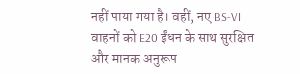नहीं पाया गया है। वहीं, नए BS-VI वाहनों को E20 ईंधन के साथ सुरक्षित और मानक अनुरूप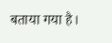बताया गया है।